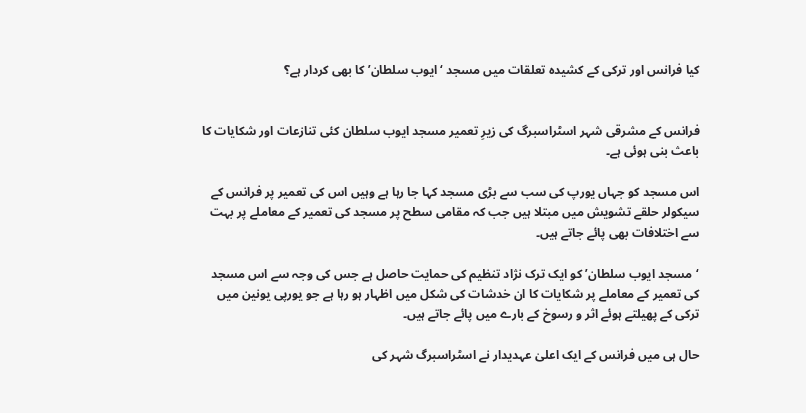کیا فرانس اور ترکی کے کشیدہ تعلقات میں مسجد ‘ایوب سلطان’ کا بھی کردار ہے؟


فرانس کے مشرقی شہر اسٹراسبرگ کی زیرِ تعمیر مسجد ایوب سلطان کئی تنازعات اور شکایات کا باعث بنی ہوئی ہے۔

اس مسجد کو جہاں یورپ کی سب سے بڑی مسجد کہا جا رہا ہے وہیں اس کی تعمیر پر فرانس کے سیکولر حلقے تشویش میں مبتلا ہیں جب کہ مقامی سطح پر مسجد کی تعمیر کے معاملے پر بہت سے اختلافات بھی پائے جاتے ہیں۔

‘مسجد ایوب سلطان’ کو ایک ترک نژاد تنظیم کی حمایت حاصل ہے جس کی وجہ سے اس مسجد کی تعمیر کے معاملے پر شکایات کا ان خدشات کی شکل میں اظہار ہو رہا ہے جو یورپی یونین میں ترکی کے پھیلتے ہوئے اثر و رسوخ کے بارے میں پائے جاتے ہیں۔

حال ہی میں فرانس کے ایک اعلیٰ عہدیدار نے اسٹراسبرگ شہر کی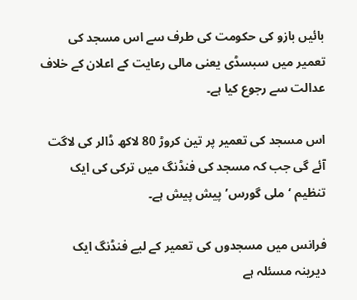بائیں بازو کی حکومت کی طرف سے اس مسجد کی تعمیر میں سبسڈی یعنی مالی رعایت کے اعلان کے خلاف عدالت سے رجوع کیا ہے۔

اس مسجد کی تعمیر پر تین کروڑ 80 لاکھ ڈالر کی لاگت آئے گی جب کہ مسجد کی فنڈنگ میں ترکی کی ایک تنظیم ‘ملی گورس’ پیش پیش ہے۔

فرانس میں مسجدوں کی تعمیر کے لیے فنڈنگ ایک دیرینہ مسئلہ ہے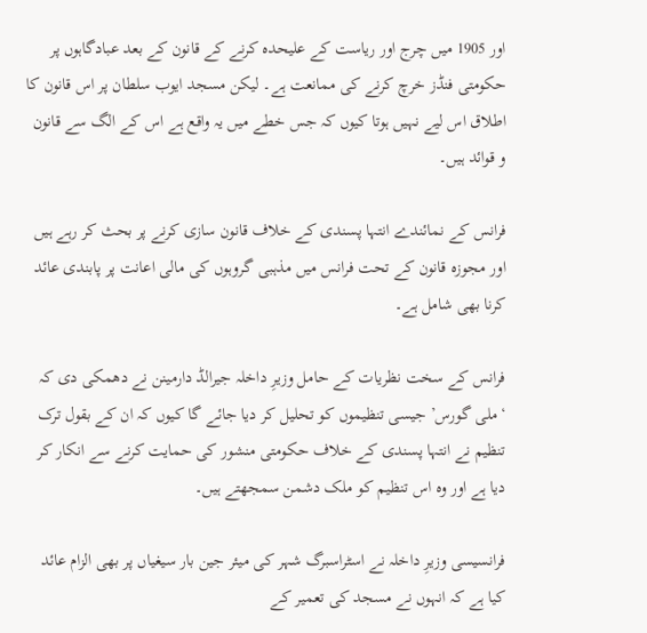اور 1905 میں چرج اور ریاست کے علیحدہ کرنے کے قانون کے بعد عبادگاہوں پر حکومتی فنڈز خرچ کرنے کی ممانعت ہے۔ لیکن مسجد ایوب سلطان پر اس قانون کا اطلاق اس لیے نہیں ہوتا کیوں کہ جس خطے میں یہ واقع ہے اس کے الگ سے قانون و قوائد ہیں۔

فرانس کے نمائندے انتہا پسندی کے خلاف قانون سازی کرنے پر بحث کر رہے ہیں اور مجوزہ قانون کے تحت فرانس میں مذہبی گروہوں کی مالی اعانت پر پابندی عائد کرنا بھی شامل ہے۔

فرانس کے سخت نظریات کے حامل وزیرِ داخلہ جیرالڈ دارمینن نے دھمکی دی کہ ‘ملی گورس’ جیسی تنظیموں کو تحلیل کر دیا جائے گا کیوں کہ ان کے بقول ترک تنظیم نے انتہا پسندی کے خلاف حکومتی منشور کی حمایت کرنے سے انکار کر دیا ہے اور وہ اس تنظیم کو ملک دشمن سمجھتے ہیں۔

فرانسیسی وزیرِ داخلہ نے اسٹراسبرگ شہر کی میئر جین بار سیغیاں پر بھی الزام عائد کیا ہے کہ انہوں نے مسجد کی تعمیر کے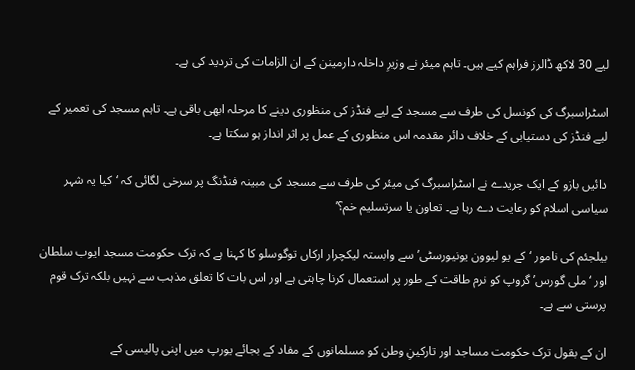لیے 30 لاکھ ڈالرز فراہم کیے ہیں۔ تاہم میئر نے وزیرِ داخلہ دارمینن کے ان الزامات کی تردید کی ہے۔

اسٹراسبرگ کی کونسل کی طرف سے مسجد کے لیے فنڈز کی منظوری دینے کا مرحلہ ابھی باقی ہے۔ تاہم مسجد کی تعمیر کے لیے فنڈز کی دستیابی کے خلاف دائر مقدمہ اس منظوری کے عمل پر اثر انداز ہو سکتا ہے۔

دائیں بازو کے ایک جریدے نے اسٹراسبرگ کی میئر کی طرف سے مسجد کی مبینہ فنڈنگ پر سرخی لگائی کہ ‘کیا یہ شہر سیاسی اسلام کو رعایت دے رہا ہے۔ تعاون یا سرتسلیم خم؟’

بیلجئم کی نامور ‘کے یو لیوون یونیورسٹی’ سے وابستہ لیکچرار ارکاں توگوسلو کا کہنا ہے کہ ترک حکومت مسجد ایوب سلطان اور ‘ملی گورس’ گروپ کو نرم طاقت کے طور پر استعمال کرنا چاہتی ہے اور اس بات کا تعلق مذہب سے نہیں بلکہ ترک قوم پرستی سے ہے۔

ان کے بقول ترک حکومت مساجد اور تارکینِ وطن کو مسلمانوں کے مفاد کے بجائے یورپ میں اپنی پالیسی کے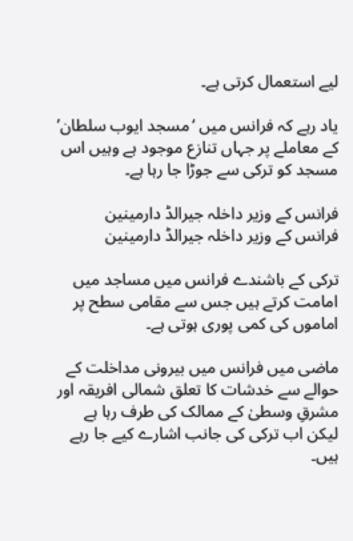لیے استعمال کرتی ہے۔

یاد رہے کہ فرانس میں ‘مسجد ایوب سلطان’ کے معاملے پر جہاں تنازع موجود ہے وہیں اس مسجد کو ترکی سے جوڑا جا رہا ہے۔

فرانس کے وزیر داخلہ جیرالڈ دارمینین
فرانس کے وزیر داخلہ جیرالڈ دارمینین

ترکی کے باشندے فرانس میں مساجد میں امامت کرتے ہیں جس سے مقامی سطح پر اماموں کی کمی پوری ہوتی ہے۔

ماضی میں فرانس میں بیرونی مداخلت کے حوالے سے خدشات کا تعلق شمالی افریقہ اور مشرقِ وسطیٰ کے ممالک کی طرف رہا ہے لیکن اب ترکی کی جانب اشارے کیے جا رہے ہیں۔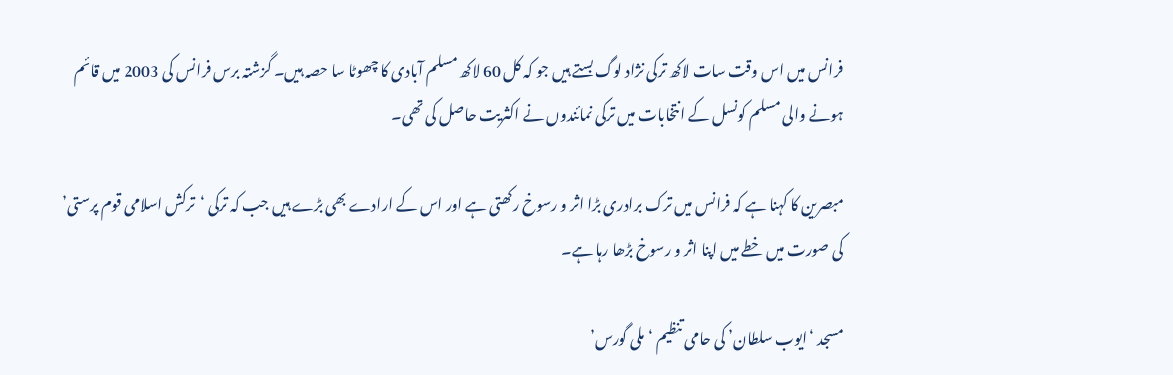فرانس میں اس وقت سات لاکھ ترکی نژاد لوگ بستے ہیں جو کہ کل 60 لاکھ مسلم آبادی کا چھوٹا سا حصہ ہیں۔ گزشتہ برس فرانس کی 2003 میں قائم ہونے والی مسلم کونسل کے انتخابات میں ترکی نمائندوں نے اکثریت حاصل کی تھی۔

مبصرین کا کہنا ہے کہ فرانس میں ترک برادری بڑا اثر و رسوخ رکھتی ہے اور اس کے ارادے بھی بڑے ہیں جب کہ ترکی ‘ترکش اسلامی قوم پرستی’ کی صورت میں خطے میں اپنا اثر و رسوخ بڑھا رہا ہے۔

مسجد ‘ایوب سلطان’ کی حامی تنظیم ‘ملی گورس’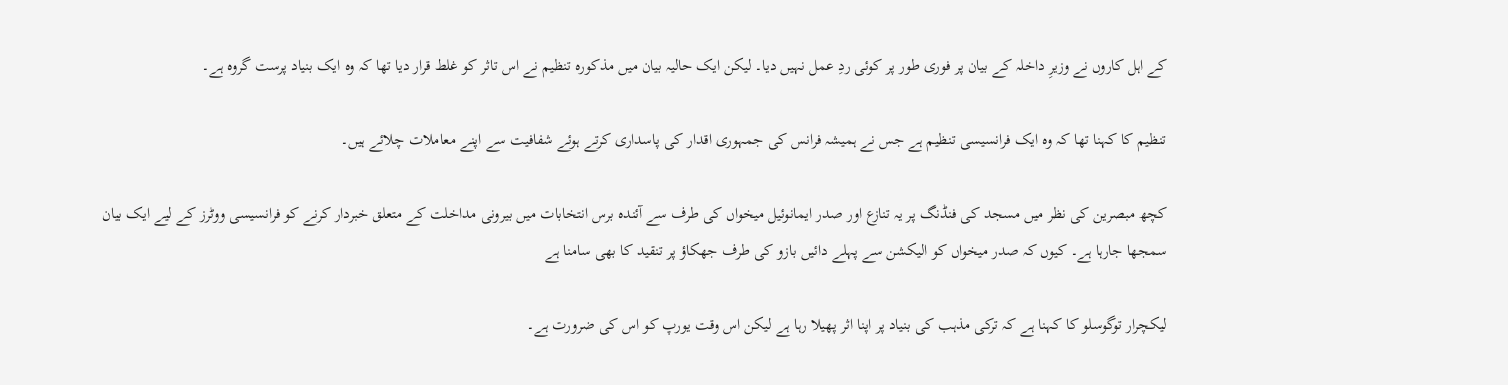کے اہل کاروں نے وزیرِ داخلہ کے بیان پر فوری طور پر کوئی ردِ عمل نہیں دیا۔ لیکن ایک حالیہ بیان میں مذکورہ تنظیم نے اس تاثر کو غلط قرار دیا تھا کہ وہ ایک بنیاد پرست گروہ ہے۔

تنظیم کا کہنا تھا کہ وہ ایک فرانسیسی تنظیم ہے جس نے ہمیشہ فرانس کی جمہوری اقدار کی پاسداری کرتے ہوئے شفافیت سے اپنے معاملات چلائے ہیں۔

کچھ مبصرین کی نظر میں مسجد کی فنڈنگ پر یہ تنازع اور صدر ایمانوئیل میخواں کی طرف سے آئندہ برس انتخابات میں بیرونی مداخلت کے متعلق خبردار کرنے کو فرانسیسی ووٹرز کے لیے ایک بیان سمجھا جارہا ہے۔ کیوں کہ صدر میخواں کو الیکشن سے پہلے دائیں بازو کی طرف جھکاؤ پر تنقید کا بھی سامنا ہے

لیکچرار توگوسلو کا کہنا ہے کہ ترکی مذہب کی بنیاد پر اپنا اثر پھیلا رہا ہے لیکن اس وقت یورپ کو اس کی ضرورت ہے۔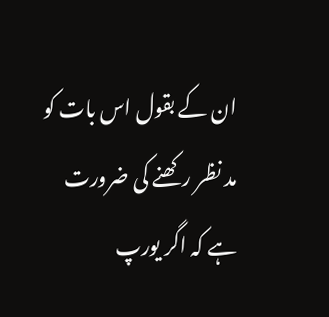ان کے بقول اس بات کو مد نظر رکھنے کی ضرورت ہے کہ اگر یورپ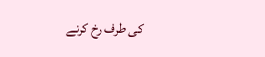کی طرف رخ کرنے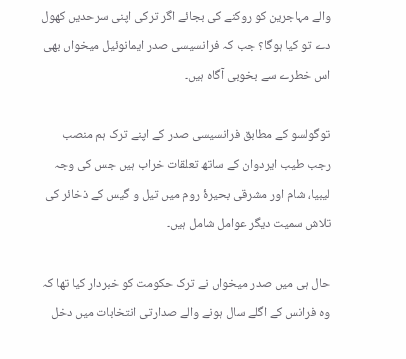والے مہاجرین کو روکنے کی بجائے اگر ترکی اپنی سرحدیں کھول دے تو کیا ہوگا؟ جب کہ فرانسیسی صدر ایمانوئیل میخواں بھی اس خطرے سے بخوبی آگاہ ہیں۔

توگولسو کے مطابق فرانسیسی صدر کے اپنے ترک ہم منصب رجب طیب ایردوان کے ساتھ تعلقات خراب ہیں جس کی وجہ لیبیا، شام اور مشرقی بحیرۂ روم میں تیل و گیس کے ذخائر کی تلاش سمیت دیگر عوامل شامل ہیں۔

حال ہی میں صدر میخواں نے ترک حکومت کو خبردار کیا تھا کہ وہ فرانس کے اگلے سال ہونے والے صدارتی انتخابات میں دخل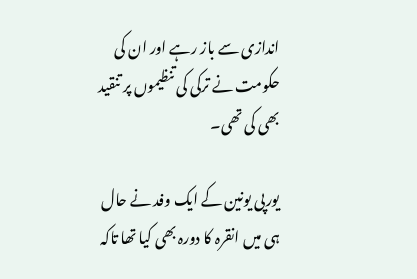اندازی سے باز رہے اور ان کی حکومت نے ترکی کی تنظیموں پر تنقید بھی کی تھی۔

یورپی یونین کے ایک وفد نے حال ہی میں انقرہ کا دورہ بھی کیا تھا تاکہ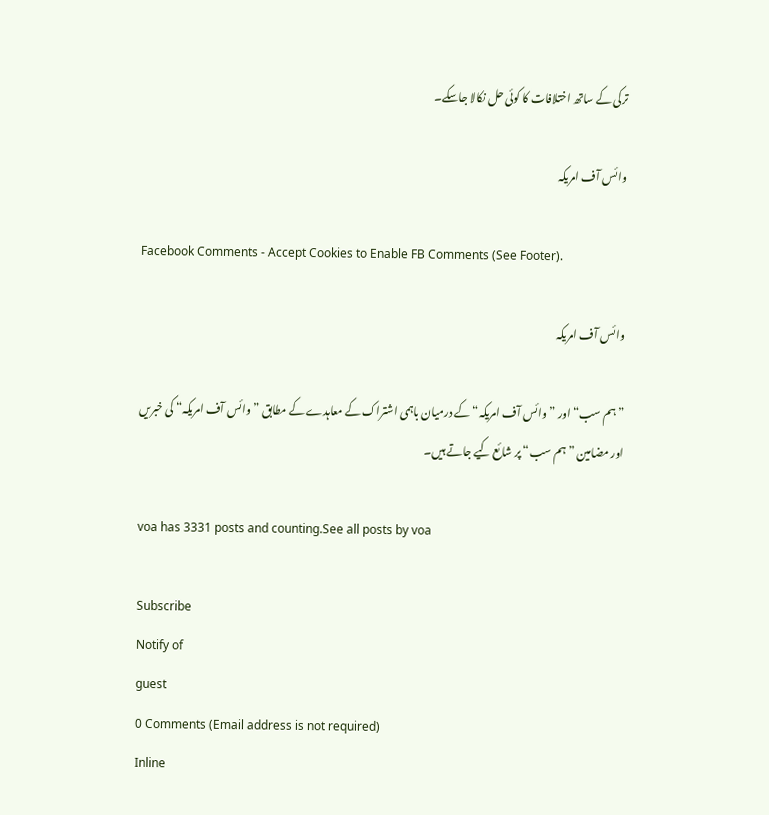ترکی کے ساتھ اختلافات کا کوئی حل نکالا جاسکے۔

وائس آف امریکہ

Facebook Comments - Accept Cookies to Enable FB Comments (See Footer).

وائس آف امریکہ

”ہم سب“ اور ”وائس آف امریکہ“ کے درمیان باہمی اشتراک کے معاہدے کے مطابق ”وائس آف امریکہ“ کی خبریں اور مضامین ”ہم سب“ پر شائع کیے جاتے ہیں۔

voa has 3331 posts and counting.See all posts by voa

Subscribe
Notify of
guest
0 Comments (Email address is not required)
Inline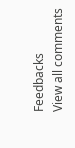Feedbacks
View all comments